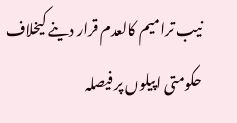نیب ترامیم کالعدم قرار دینے کیخلاف حکومتی اپیلوں پر فیصلہ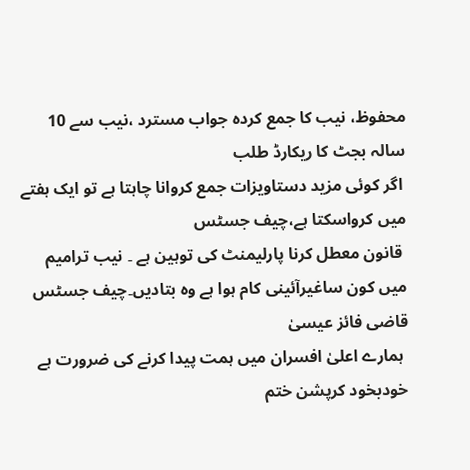محفوظ، نیب کا جمع کردہ جواب مسترد ،نیب سے 10 سالہ بجٹ کا ریکارڈ طلب
 اگر کوئی مزید دستاویزات جمع کروانا چاہتا ہے تو ایک ہفتے میں کرواسکتا ہے،چیف جسٹس
 قانون معطل کرنا پارلیمنٹ کی توہین ہے ۔ نیب ترامیم میں کون ساغیرآئینی کام ہوا ہے وہ بتادیں۔چیف جسٹس قاضی فائز عیسیٰ
 ہمارے اعلیٰ افسران میں ہمت پیدا کرنے کی ضرورت ہے خودبخود کرپشن ختم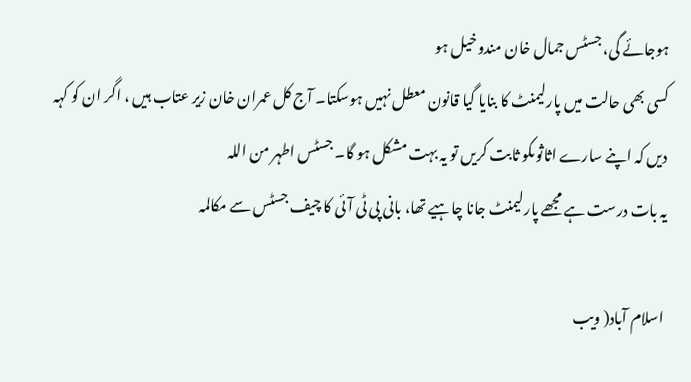ہوجائے گی، جسٹس جمال خان مندوخیل ہو
کسی بھی حالت میں پارلیمنٹ کا بنایا گیا قانون معطل نہیں ہوسکتا۔ آج کل عمران خان زیر عتاب ہیں ، اگر ان کو کہہ دیں کہ اپنے سارے اثاثوںکو ثابت کریں تو یہ بہت مشکل ہو گا۔ جسٹس اطہر من اللہ
یہ بات درست ہے مجھے پارلیمنٹ جانا چاہیے تھا، بانی پی ٹی آئی کا چیف جسٹس سے مکالمہ

 اسلام آباد( ویب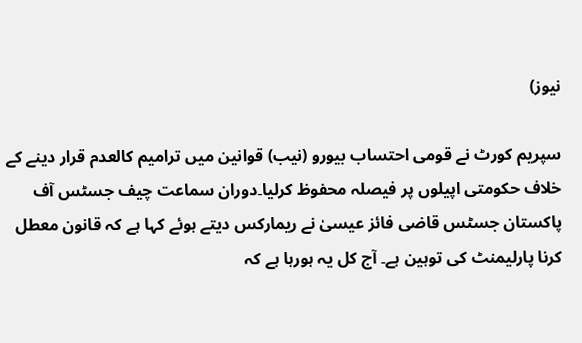نیوز)

سپریم کورٹ نے قومی احتساب بیورو (نیب) قوانین میں ترامیم کالعدم قرار دینے کے خلاف حکومتی اپیلوں پر فیصلہ محفوظ کرلیا۔دوران سماعت چیف جسٹس آف پاکستان جسٹس قاضی فائز عیسیٰ نے ریمارکس دیتے ہوئے کہا ہے کہ قانون معطل کرنا پارلیمنٹ کی توہین ہے۔ آج کل یہ ہورہا ہے کہ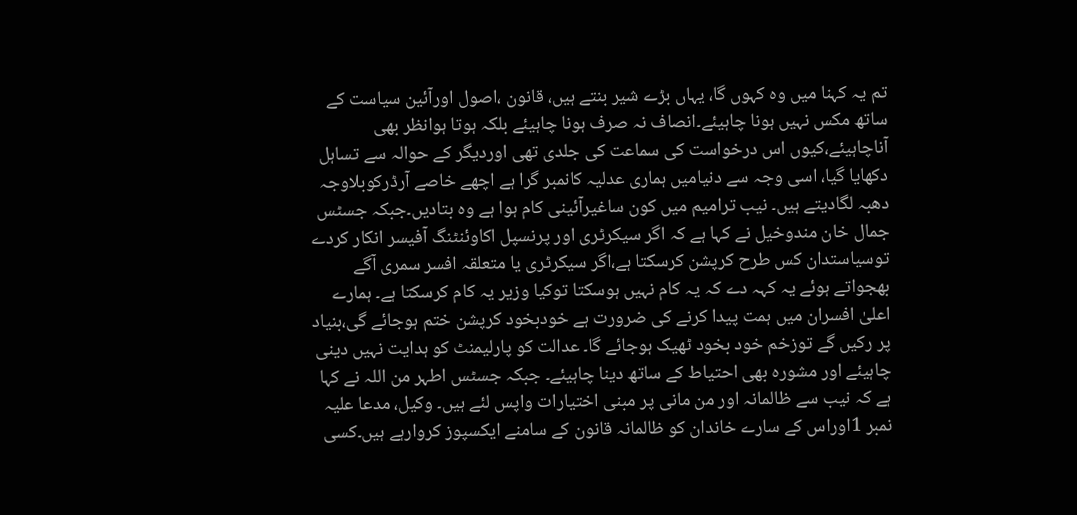تم یہ کہنا میں وہ کہوں گا، یہاں بڑے شیر بنتے ہیں، قانون ،اصول اورآئین سیاست کے ساتھ مکس نہیں ہونا چاہیئے۔انصاف نہ صرف ہونا چاہیئے بلکہ ہوتا ہوانظر بھی آناچاہیئے،کیوں اس درخواست کی سماعت کی جلدی تھی اوردیگر کے حوالہ سے تساہل دکھایا گیا، اسی وجہ سے دنیامیں ہماری عدلیہ کانمبر گرا ہے اچھے خاصے آرڈرکوبلاوجہ دھبہ لگادیتے ہیں۔ نیب ترامیم میں کون ساغیرآئینی کام ہوا ہے وہ بتادیں۔جبکہ جسٹس جمال خان مندوخیل نے کہا ہے کہ اگر سیکرٹری اور پرنسپل اکاوئنٹنگ آفیسر انکار کردے توسیاستدان کس طرح کرپشن کرسکتا ہے،اگر سیکرٹری یا متعلقہ افسر سمری آگے بھجواتے ہوئے یہ کہہ دے کہ یہ کام نہیں ہوسکتا توکیا وزیر یہ کام کرسکتا ہے۔ ہمارے اعلیٰ افسران میں ہمت پیدا کرنے کی ضرورت ہے خودبخود کرپشن ختم ہوجائے گی،بنیاد پر رکیں گے توزخم خود بخود ٹھیک ہوجائے گا۔ عدالت کو پارلیمنٹ کو ہدایت نہیں دینی چاہیئے اور مشورہ بھی احتیاط کے ساتھ دینا چاہیئے۔ جبکہ جسٹس اطہر من اللہ نے کہا ہے کہ نیب سے ظالمانہ اور من مانی پر مبنی اختیارات واپس لئے ہیں۔ وکیل، مدعا علیہ نمبر 1اوراس کے سارے خاندان کو ظالمانہ قانون کے سامنے ایکسپوز کروارہے ہیں۔کسی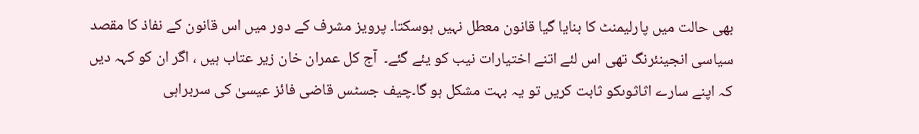بھی حالت میں پارلیمنٹ کا بنایا گیا قانون معطل نہیں ہوسکتا۔ پرویز مشرف کے دور میں اس قانون کے نفاذ کا مقصد سیاسی انجینئرنگ تھی اس لئے اتنے اختیارات نیب کو یئے گئے۔  آج کل عمران خان زیر عتاب ہیں ، اگر ان کو کہہ دیں کہ اپنے سارے اثاثوںکو ثابت کریں تو یہ بہت مشکل ہو گا۔چیف جسٹس قاضی فائز عیسیٰ کی سربراہی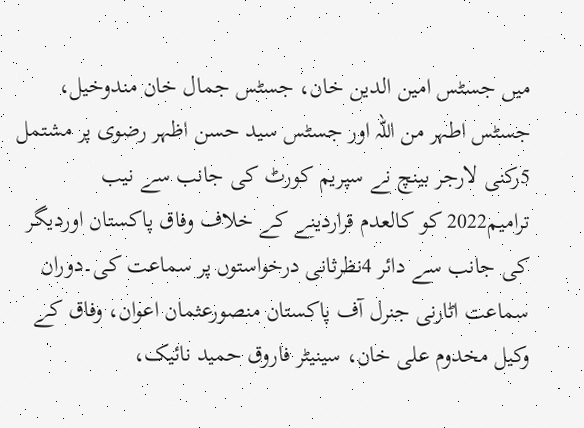میں جسٹس امین الدین خان، جسٹس جمال خان مندوخیل، جسٹس اطہر من اللہ اور جسٹس سید حسن اظہر رضوی پر مشتمل 5رکنی لارجر بینچ نے سپریم کورٹ کی جانب سے نیب ترامیم2022 کو کالعدم قراردینے کے خلاف وفاق پاکستان اوردیگر کی جانب سے دائر 4نظرثانی درخواستوں پر سماعت کی۔دوران سماعت اٹارنی جنرل آف پاکستان منصورعثمان اعوان، وفاق کے وکیل مخدوم علی خان، سینیٹر فاروق حمید نائیک،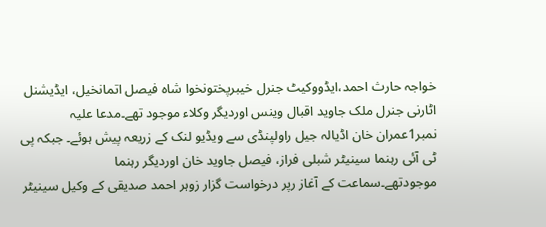خواجہ حارث احمد،ایڈووکیٹ جنرل خیبرپختونخوا شاہ فیصل اتمانخیل، ایڈیشنل اٹارنی جنرل ملک جاوید اقبال وینس اوردیگر وکلاء موجود تھے۔مدعا علیہ نمبر1عمران خان اڈیالہ جیل راولپنڈی سے ویڈیو لنک کے زریعہ پیش ہوئے۔ جبکہ پی ٹی آئی رہنما سینیٹر شبلی فراز، فیصل جاوید خان اوردیگر رہنما موجودتھے۔سماعت کے آغاز رپر درخواست گزار زوہر احمد صدیقی کے وکیل سینیٹر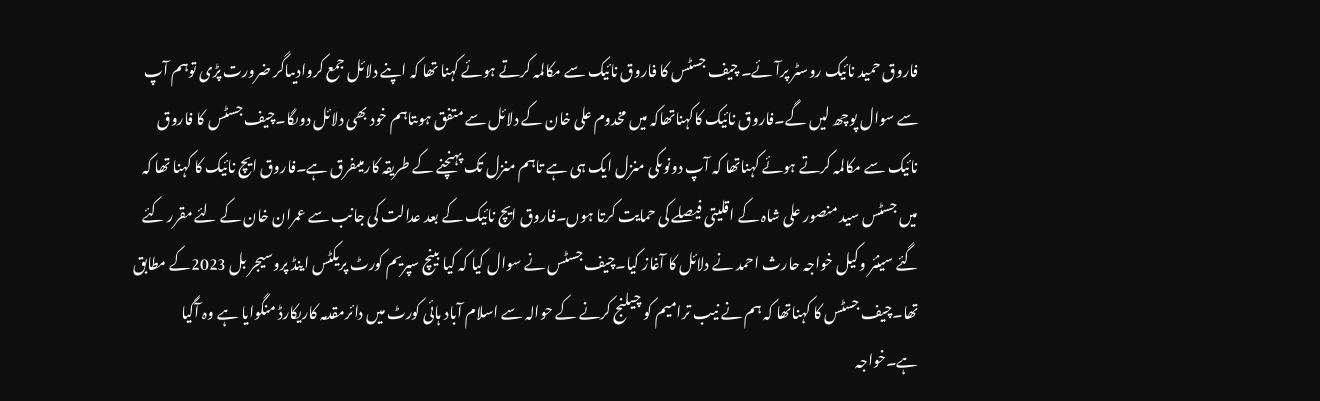فاروق حمید نائیک روسٹر پرآئے۔ چیف جسٹس کا فاروق نائیک سے مکالمہ کرتے ہوئے کہنا تھا کہ اپنے دلائل جمع کروادیںاگر ضرورت پڑی توہم آپ سے سوال پوچھ لیں گے۔فاروق نائیک کاکہناتھاکہ میں مخدوم علی خان کے دلائل سے متفق ہوںتاہم خود بھی دلائل دوںگا۔چیف جسٹس کا فاروق نائیک سے مکالمہ کرتے ہوئے کہناتھا کہ آپ دونوںکی منزل ایک ہی ہے تاہم منزل تک پہنچنے کے طریقہ کارمیںفرق ہے۔فاروق ایچ نائیک کا کہنا تھا کہ میں جسٹس سید منصور علی شاہ کے اقلیتی فیصلے کی حمایت کرتا ہوں۔فاروق ایچ نائیک کے بعد عدالت کی جانب سے عمران خان کے لئے مقرر کئے گئے سینئر وکیل خواجہ حارث احمد نے دلائل کا آغاز کیا۔چیف جسٹس نے سوال کیا کہ کیا بینچ سپریم کورٹ پریکٹس اینڈ پروسیجر بل 2023کے مطابق تھا۔چیف جسٹس کا کہناتھا کہ ہم نے نیب ترامیم کو چیلنج کرنے کے حوالہ سے اسلام آباد ہائی کورٹ میں دائرمقدمہ کاریکارڈ منگوایا ہے وہ آگیا ہے۔خواجہ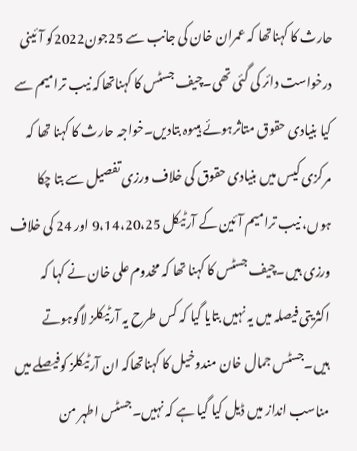حارث کا کہناتھا کہ عمران خان کی جانب سے 25جون2022کو آئینی درخواست دائر کی گئی تھی۔چیف جسٹس کا کہناتھاکہ نیب ترامیم سے کیا بنیادی حقوق متاثرہوئے ہیںوہ بتادیں۔خواجہ حارث کا کہنا تھا کہ مرکزی کیس میں بنیادی حقوق کی خلاف ورزی تفصیل سے بتا چکا ہوں، نیب ترامیم آئین کے آرٹیکل 9،14،20،25 اور 24 کی خلاف ورزی ہیں۔چیف جسٹس کا کہنا تھا کہ مخدوم علی خان نے کہا کہ اکثریتی فیصلہ میں یہ نہیں بتایا گیا کہ کس طرح یہ آرٹیکلز لاگوہوتے ہیں۔جسٹس جمال خان مندوخیل کا کہناتھاکہ ان آرٹیکلز کوفیصلے میں مناسب انداز میں ڈیل کیا گیا ہے کہ نہیں۔جسٹس اطہر من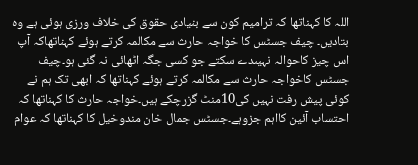اللہ کا کہناتھا کہ ترامیم کون سے بنیادی حقوق کی خلاف ورزی ہوئی ہے وہ بتادیں۔ چیف جسٹس کا خواجہ حارث سے مکالمہ کرتے ہوئے کہناتھاکہ آپ اس چیز کاحوالہ نہیںدے سکتے جو کسی جگہ اٹھائی نہ گئی ہو۔چیف جسٹس کاخواجہ حارث سے مکالمہ کرتے ہوئے کہناتھا کہ ابھی تک ہم نے کوئی پیش رفت نہیں کی10منٹ گزرچکے ہیں۔خواجہ حارث کا کہناتھا کہ احتساب آئین کااہم جزوہے۔جسٹس جمال خان مندوخیل کا کہناتھا کہ عوام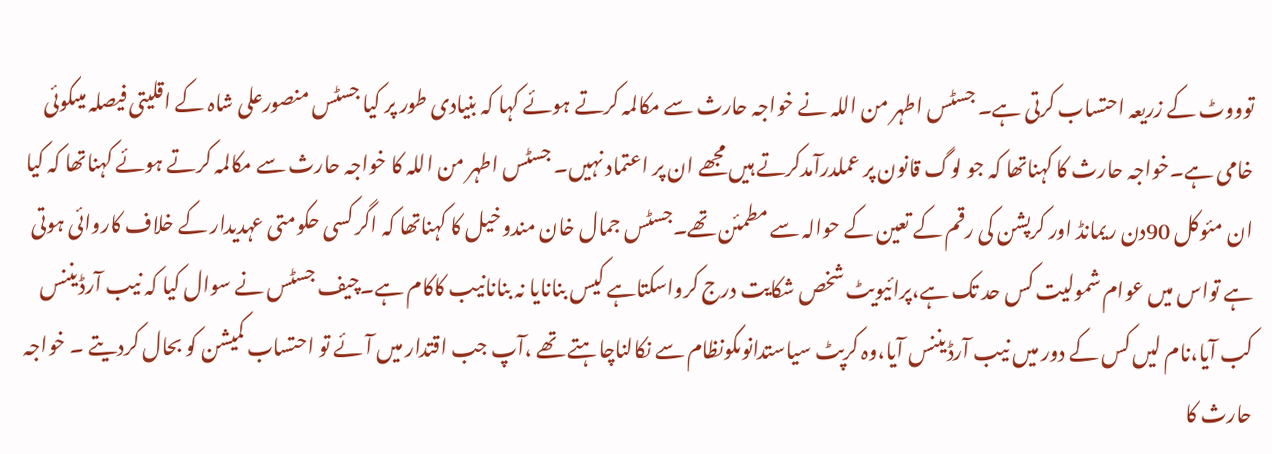توووٹ کے زریعہ احتساب کرتی ہے۔ جسٹس اطہر من اللہ نے خواجہ حارث سے مکالمہ کرتے ہوئے کہا کہ بنیادی طور پر کیا جسٹس منصورعلی شاہ کے اقلیتی فیصلہ میںکوئی خامی ہے۔خواجہ حارث کا کہناتھا کہ جو لوگ قانون پر عملدرآمدکرتے ہیں مجھے ان پر اعتماد نہیں۔ جسٹس اطہر من اللہ کا خواجہ حارث سے مکالمہ کرتے ہوئے کہناتھا کہ کیا ان مئوکل 90دن ریمانڈ اور کرپشن کی رقم کے تعین کے حوالہ سے مطمئن تھے۔جسٹس جمال خان مندوخیل کا کہناتھا کہ اگر کسی حکومتی عہدیدار کے خلاف کاروائی ہوتی ہے تواس میں عوام شمولیت کس حد تک ہے،پرائیویٹ شخص شکایت درج کرواسکتاہے کیس بنانایا نہ بنانانیب کاکام ہے۔چیف جسٹس نے سوال کیا کہ نیب آرڈیننس کب آیا،نام لیں کس کے دور میں نیب آرڈیننس آیا،وہ کرپٹ سیاستدانوںکونظام سے نکالناچاہتے تھے ،آپ جب اقتدار میں آئے تو احتساب کمیشن کو بحال کردیتے ۔ خواجہ حارث کا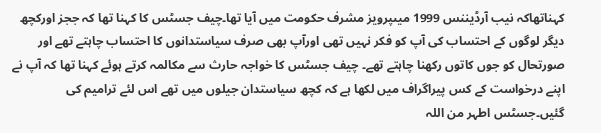کہناتھاکہ نیب آرڈیننس 1999 میںپرویز مشرف حکومت میں آیا تھا۔چیف جسٹس کا کہنا تھا کہ ججز اورکچھ دیگر لوگوں کے احتساب کی آپ کو فکر نہیں تھی اورآپ بھی صرف سیاستدانوں کا احتساب چاہتے تھے اور صورتحال کو جوں کاتوں رکھنا چاہتے تھے۔ چیف جسٹس کا خواجہ حارث سے مکالمہ کرتے ہوئے کہنا تھا کہ آپ نے اپنے درخواست کے کس پیراگراف میں لکھا ہے کہ کچھ سیاستدان جیلوں میں تھے اس لئے ترامیم کی گئیں۔جسٹس اطہر من اللہ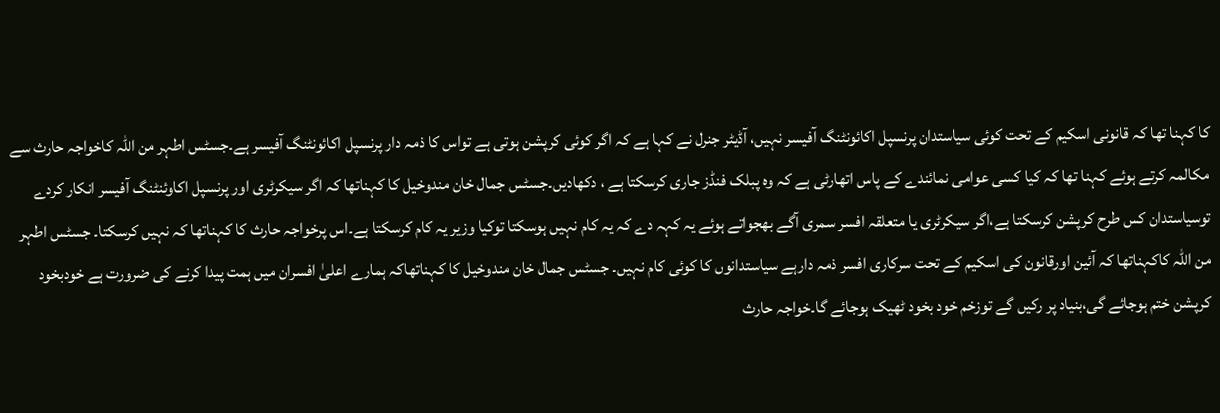کا کہنا تھا کہ قانونی اسکیم کے تحت کوئی سیاستدان پرنسپل اکائونٹنگ آفیسر نہیں، آڈیٹر جنرل نے کہا ہے کہ اگر کوئی کرپشن ہوتی ہے تواس کا ذمہ دار پرنسپل اکائونٹنگ آفیسر ہے۔جسٹس اطہر من اللہ کاخواجہ حارث سے مکالمہ کرتے ہوئے کہنا تھا کہ کیا کسی عوامی نمائندے کے پاس اتھارٹی ہے کہ وہ پبلک فنڈز جاری کرسکتا ہے ، دکھادیں۔جسٹس جمال خان مندوخیل کا کہناتھا کہ اگر سیکرٹری اور پرنسپل اکاوئنٹنگ آفیسر انکار کردے توسیاستدان کس طرح کرپشن کرسکتا ہے،اگر سیکرٹری یا متعلقہ افسر سمری آگے بھجواتے ہوئے یہ کہہ دے کہ یہ کام نہیں ہوسکتا توکیا وزیر یہ کام کرسکتا ہے۔اس پرخواجہ حارث کا کہناتھا کہ نہیں کرسکتا۔ جسٹس اطہر من اللہ کاکہناتھا کہ آئین اورقانون کی اسکیم کے تحت سرکاری افسر ذمہ دارہے سیاستدانوں کا کوئی کام نہیں۔ جسٹس جمال خان مندوخیل کا کہناتھاکہ ہمارے اعلیٰ افسران میں ہمت پیدا کرنے کی ضرورت ہے خودبخود کرپشن ختم ہوجائے گی،بنیاد پر رکیں گے توزخم خود بخود ٹھیک ہوجائے گا۔خواجہ حارث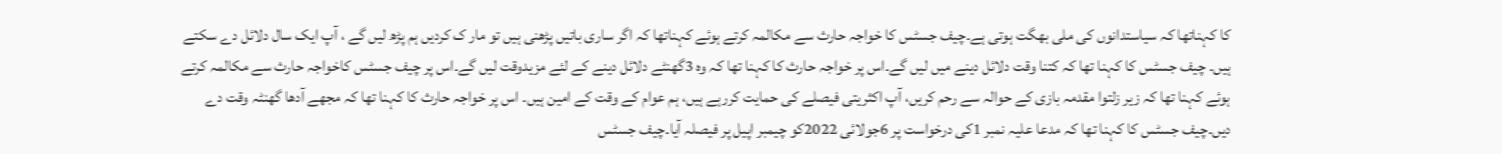کا کہناتھا کہ سیاستدانوں کی ملی بھگت ہوتی ہے۔چیف جسٹس کا خواجہ حارث سے مکالمہ کرتے ہوئے کہناتھا کہ اگر ساری باتیں پڑھنی ہیں تو مار ک کردیں ہم پڑھ لیں گے ، آپ ایک سال دلائل دے سکتے ہیں۔ چیف جسٹس کا کہنا تھا کہ کتنا وقت دلائل دینے میں لیں گے۔اس پر خواجہ حارث کا کہنا تھا کہ وہ 3گھنٹے دلائل دینے کے لئے مزیدوقت لیں گے۔اس پر چیف جسٹس کاخواجہ حارث سے مکالمہ کرتے ہوئے کہنا تھا کہ زیر زلتوا مقدمہ بازی کے حوالہ سے رحم کریں، آپ اکثریتی فیصلے کی حمایت کررہے ہیں، ہم عوام کے وقت کے امین ہیں۔ اس پر خواجہ حارث کا کہنا تھا کہ مجھے آدھا گھنٹہ وقت دے دیں۔چیف جسٹس کا کہنا تھا کہ مدعا علیہ نمبر 1کی درخواست پر 6جولائی 2022کو چیمبر اپیل پر فیصلہ آیا۔چیف جسٹس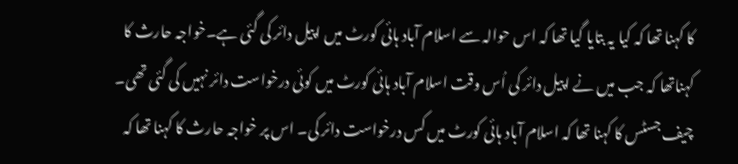کا کہنا تھا کہ کیا یہ بتایا گیا تھا کہ اس حوالہ سے اسلام آباد ہائی کورٹ میں اپیل دائر کی گئی ہے۔خواجہ حارث کا کہناتھا کہ جب میں نے اپیل دائر کی اُس وقت اسلام آباد ہائی کورٹ میں کوئی درخواست دائر نہیں کی گئی تھی۔ چیف جسٹس کا کہنا تھا کہ اسلام آباد ہائی کورٹ میں کس درخواست دائر کی۔ اس پر خواجہ حارث کا کہنا تھا کہ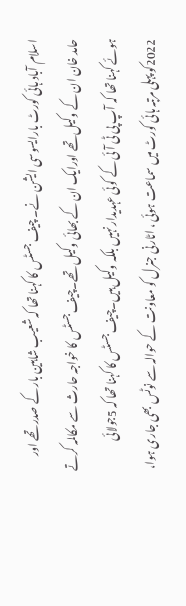اسلام آباد ہائی کورٹ بارایسوسی ایشن نے۔ چیف جسٹس کا کہنا تھا کہ شعیب شاہین بار کے صدر تھے اور حامد خان ان کے وکیل تھے اورایک ان کے بھائی وکیل تھے۔چیف جسٹس کا خواجہ حارث سے مکالمہ کرتے ہوئے کہنا تھا کہ آپ پی ٹی آئی کے کوئی عہدیدار نہیں بلکہ وکیل ہیں۔چیف جسٹس کا کہنا تھا کہ 5جولائی 2022کو پہلی مرتبہ ہائی کورٹ میں سماعت ہوئی ، اٹارنی جنرل کو معاونت کے حوالہ سے نوٹس بھی جاری ہوا،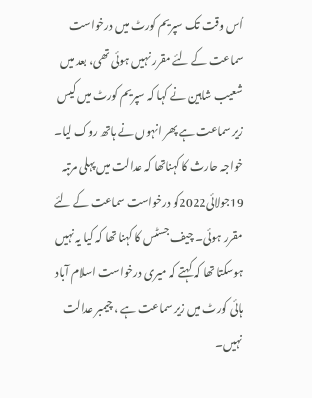اُس وقت تک سپریم کورٹ میں درخواست سماعت کے لئے مقرر نہیں ہوئی تھی، بعد میں شعیب شاہین نے کہا کہ سپریم کورٹ میں کیس زیر سماعت ہے پھر انہوں نے ہاتھ روک لیا۔ خواجہ حارث کا کہناتھا کہ عدالت میں پہلی مرتبہ 19جولائی2022کو درخواست سماعت کے لئے مقرر ہوئی۔ چیف جسٹس کا کہنا تھا کہ کیا یہ نہیں ہوسکتا تھا کہ کہتے کہ میری درخواست اسلام آباد ہائی کورٹ میں زیر سماعت ہے ، چیمبر عدالت نہیں۔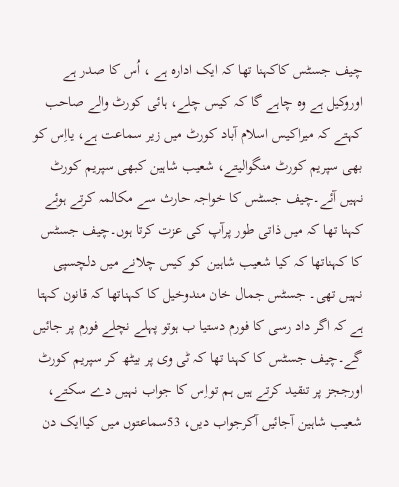چیف جسٹس کاکہنا تھا کہ ایک ادارہ ہے ، اُس کا صدر ہے اوروکیل ہے وہ چاہے گا کہ کیس چلے، ہائی کورٹ والے صاحب کہتے کہ میراکیس اسلام آباد کورٹ میں زیر سماعت ہے، یااِس کو بھی سپریم کورٹ منگوالیتے، شعیب شاہین کبھی سپریم کورٹ نہیں آئے۔چیف جسٹس کا خواجہ حارث سے مکالمہ کرتے ہوئے کہنا تھا کہ میں ذاتی طور پرآپ کی عزت کرتا ہوں۔چیف جسٹس کا کہناتھا کہ کیا شعیب شاہین کو کیس چلانے میں دلچسپی نہیں تھی۔ جسٹس جمال خان مندوخیل کا کہناتھا کہ قانون کہتا ہے کہ اگر داد رسی کا فورم دستیا ب ہوتو پہلے نچلے فورم پر جائیں گے۔چیف جسٹس کا کہنا تھا کہ ٹی وی پر بیٹھ کر سپریم کورٹ اورججز پر تنقید کرتے ہیں ہم تواِس کا جواب نہیں دے سکتے، شعیب شاہین آجائیں آکرجواب دیں، 53سماعتوں میں کیاایک دن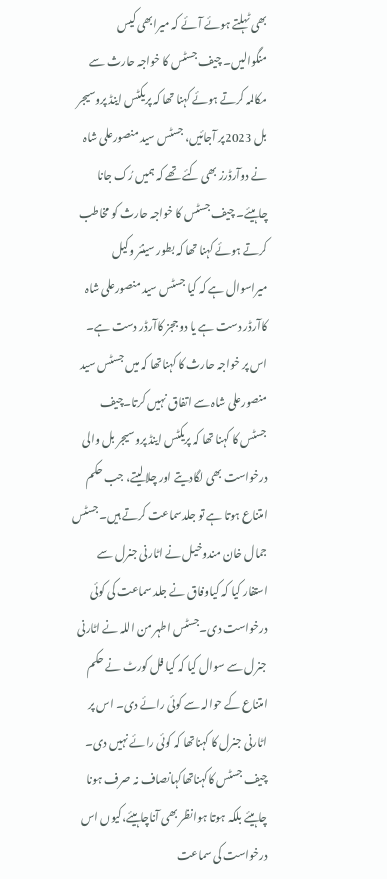بھی ٹہلتے ہوئے آئے کہ میرابھی کیس منگوالیں۔ چیف جسٹس کا خواجہ حارث سے مکالمہ کرتے ہوئے کہنا تھا کہ پریکٹس اینڈ پروسیجر بل 2023پر آجائیں، جسٹس سید منصورعلی شاہ نے دوآرڈرز بھی کئے تھے کہ ہمیں رُک جانا چاہیئے۔ چیف جسٹس کا خواجہ حارث کو مخاطب کرتے ہوئے کہنا تھا کہ بطور سینئر وکیل میراسوال ہے کہ کیا جسٹس سید منصورعلی شاہ کاآرڈر دست ہے یا دو ججز کاآرڈر دست ہے۔ اس پر خواجہ حارث کا کہناتھا کہ میں جسٹس سید منصورعلی شاہ سے اتفاق نہیں کرتا۔چیف جسٹس کا کہنا تھا کہ پریکٹس اینڈ پروسیجر بل والی درخواست بھی لگادیتے اور چلالیتے، جب حکم امتناع ہوتا ہے تو جلدسماعت کرتے ہیں۔جسٹس جمال خان مندوخیل نے اٹارنی جنرل سے استفار کیا کہ کیاوفاق نے جلد سماعت کی کوئی درخواست دی۔جسٹس اطہر من اللہ نے اٹارنی جنرل سے سوال کیا کہ کیا فل کورٹ نے حکم امتناع کے حوالہ سے کوئی رائے دی۔ اس پر اٹارنی جنرل کا کہناتھا کہ کوئی رائے نہیں دی۔ چیف جسٹس کاکہناتھاکہانصاف نہ صرف ہونا چاہیئے بلکہ ہوتا ہوانظر بھی آناچاہیئے،کیوں اس درخواست کی سماعت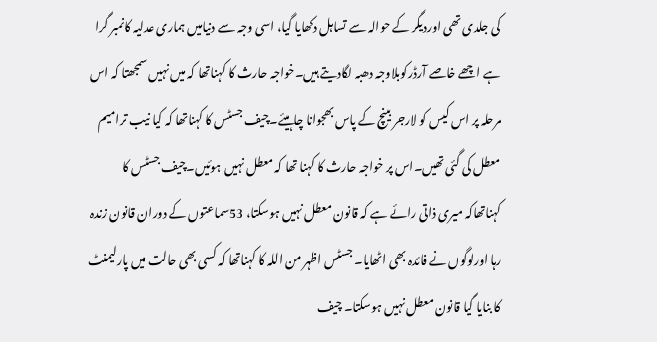کی جلدی تھی اوردیگر کے حوالہ سے تساہل دکھایا گیا، اسی وجہ سے دنیامیں ہماری عدلیہ کانمبر گرا ہے اچھے خاصے آرڈرکوبلاوجہ دھبہ لگادیتے ہیں۔خواجہ حارث کا کہناتھا کہ میں نہیں سمجھتا کہ اس مرحلہ پر اس کیس کو لارجر بینچ کے پاس بھجوانا چاہیئے۔چیف جسٹس کا کہناتھا کہ کیا نیب ترامیم معطل کی گئی تھیں۔اس پر خواجہ حارث کا کہنا تھا کہ معطل نہیں ہوئیں۔چیف جسٹس کا کہناتھاکہ میری ذاتی رائے ہے کہ قانون معطل نہیں ہوسکتا، 53سماعتوں کے دوران قانون زندہ رہا اورلوگوں نے فائدہ بھی اٹھایا۔ جسٹس اظہر من اللہ کا کہناتھا کہ کسی بھی حالت میں پارلیمنٹ کا بنایا گیا قانون معطل نہیں ہوسکتا۔ چیف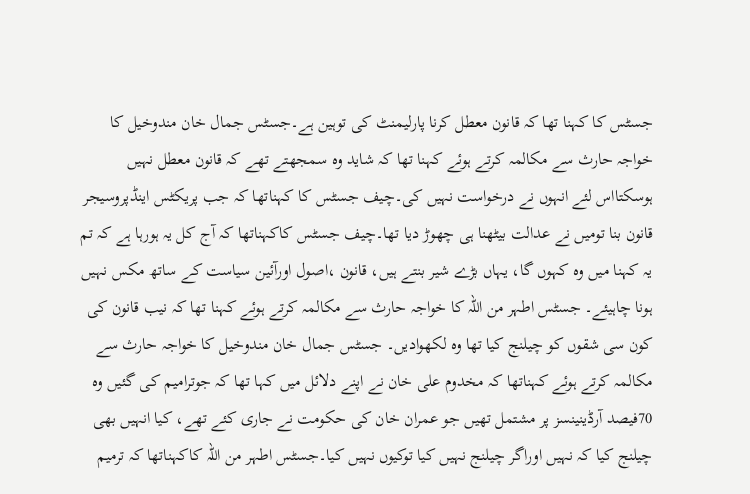جسٹس کا کہنا تھا کہ قانون معطل کرنا پارلیمنٹ کی توہین ہے۔جسٹس جمال خان مندوخیل کا خواجہ حارث سے مکالمہ کرتے ہوئے کہنا تھا کہ شاید وہ سمجھتے تھے کہ قانون معطل نہیں ہوسکتااس لئے انہوں نے درخواست نہیں کی۔چیف جسٹس کا کہناتھا کہ جب پریکٹس اینڈپروسیجر قانون بنا تومیں نے عدالت بیٹھنا ہی چھوڑ دیا تھا۔چیف جسٹس کاکہناتھا کہ آج کل یہ ہورہا ہے کہ تم یہ کہنا میں وہ کہوں گا، یہاں بڑے شیر بنتے ہیں، قانون ،اصول اورآئین سیاست کے ساتھ مکس نہیں ہونا چاہیئے۔ جسٹس اطہر من اللہ کا خواجہ حارث سے مکالمہ کرتے ہوئے کہنا تھا کہ نیب قانون کی کون سی شقوں کو چیلنج کیا تھا وہ لکھوادیں۔ جسٹس جمال خان مندوخیل کا خواجہ حارث سے مکالمہ کرتے ہوئے کہناتھا کہ مخدوم علی خان نے اپنے دلائل میں کہا تھا کہ جوترامیم کی گئیں وہ 70فیصد آرڈینینسز پر مشتمل تھیں جو عمران خان کی حکومت نے جاری کئے تھے، کیا انہیں بھی چیلنج کیا کہ نہیں اوراگر چیلنج نہیں کیا توکیوں نہیں کیا۔جسٹس اطہر من اللہ کاکہناتھا کہ ترمیم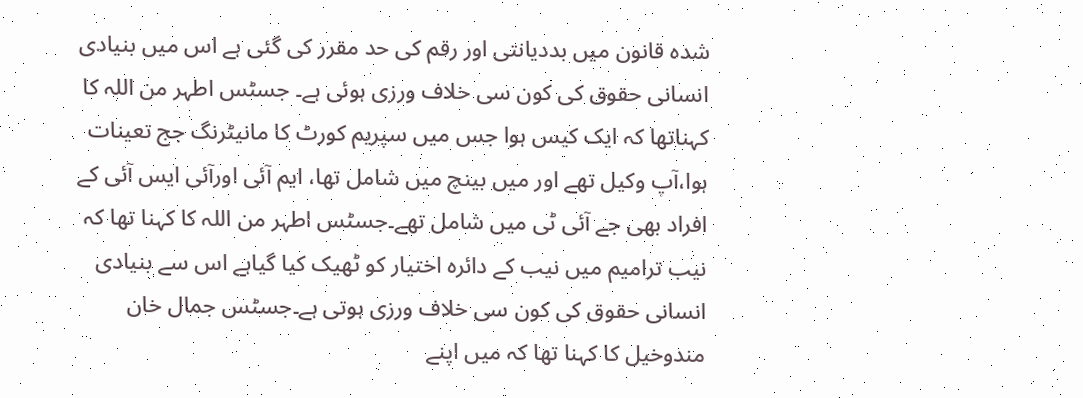شدہ قانون میں بددیانتی اور رقم کی حد مقرر کی گئی ہے اس میں بنیادی انسانی حقوق کی کون سی خلاف ورزی ہوئی ہے۔ جسٹس اطہر من اللہ کا کہناتھا کہ ایک کیس ہوا جس میں سپریم کورٹ کا مانیٹرنگ جج تعینات ہوا،آپ وکیل تھے اور میں بینچ میں شامل تھا، ایم آئی اورآئی ایس آئی کے افراد بھی جے آئی ٹی میں شامل تھے۔جسٹس اطہر من اللہ کا کہنا تھا کہ نیب ترامیم میں نیب کے دائرہ اختیار کو ٹھیک کیا گیاہے اس سے بنیادی انسانی حقوق کی کون سی خلاف ورزی ہوتی ہے۔جسٹس جمال خان مندوخیل کا کہنا تھا کہ میں اپنے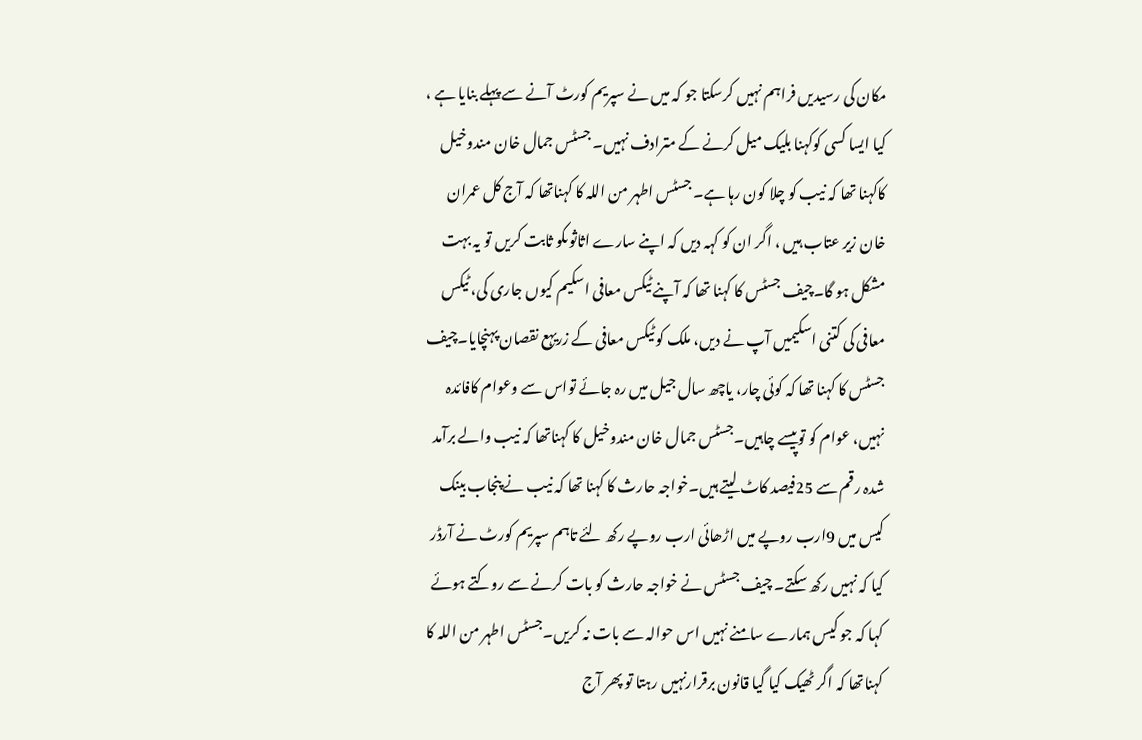مکان کی رسیدیں فراہم نہیں کرسکتا جو کہ میں نے سپریم کورٹ آنے سے پہلے بنایا ہے ، کیا ایسا کسی کوکہنا بلیک میل کرنے کے مترادف نہیں۔ جسٹس جمال خان مندوخیل کاکہنا تھا کہ نیب کو چلا کون رہا ہے۔ جسٹس اطہر من اللہ کا کہناتھا کہ آج کل عمران خان زیر عتاب ہیں ، اگر ان کو کہہ دیں کہ اپنے سارے اثاثوںکو ثابت کریں تو یہ بہت مشکل ہو گا۔چیف جسٹس کا کہنا تھا کہ آپنے ٹیکس معافی اسکیم کیوں جاری کی، ٹیکس معافی کی کتنی اسکیمیں آپ نے دیں، ملک کو ٹیکس معافی کے زریہع نقصان پہنچایا۔چیف جسٹس کا کہنا تھا کہ کوئی چار، یاچھ سال جیل میں رہ جائے تواس سے وعوام کافائدہ نہیں، عوام کو توپیسے چاہیں۔جسٹس جمال خان مندوخیل کا کہناتھا کہ نیب والے برآمد شدہ رقم سے 25فیصد کاٹ لیتے ہیں۔خواجہ حارث کا کہنا تھا کہ نیب نے پنجاب بینک کیس میں 9ارب روپے میں اڑھائی ارب روپے رکھ لئے تاہم سپریم کورٹ نے آرڈر کیا کہ نہیں رکھ سکتے۔ چیف جسٹس نے خواجہ حارث کو بات کرنے سے روکتے ہوئے کہا کہ جو کیس ہمارے سامنے نہیں اس حوالہ سے بات نہ کریں۔جسٹس اطہر من اللہ کا کہناتھا کہ اگر ٹھیک کیا گیا قانون برقرارنہیں رہتا تو پھر آج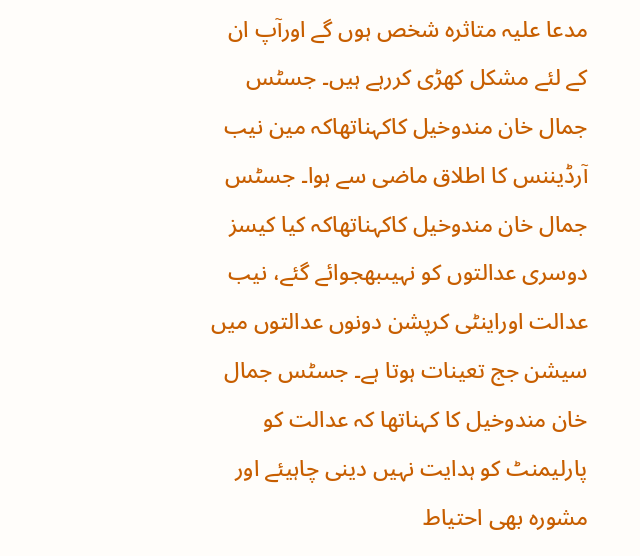مدعا علیہ متاثرہ شخص ہوں گے اورآپ ان کے لئے مشکل کھڑی کررہے ہیں۔ جسٹس جمال خان مندوخیل کاکہناتھاکہ مین نیب آرڈیننس کا اطلاق ماضی سے ہوا۔ جسٹس جمال خان مندوخیل کاکہناتھاکہ کیا کیسز دوسری عدالتوں کو نہیںبھجوائے گئے، نیب عدالت اوراینٹی کرپشن دونوں عدالتوں میں سیشن جج تعینات ہوتا ہے۔ جسٹس جمال خان مندوخیل کا کہناتھا کہ عدالت کو پارلیمنٹ کو ہدایت نہیں دینی چاہیئے اور مشورہ بھی احتیاط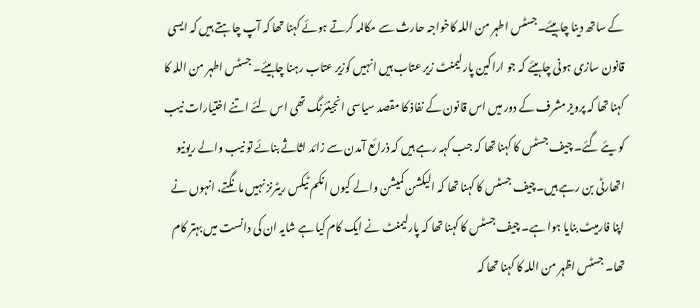کے ساتھ دینا چاہیئے۔جسٹس اطہر من اللہ کاخواجہ حارث سے مکالمہ کرتے ہوئے کہنا تھا کہ آپ چاہتے ہیں کہ ایسی قانون سازی ہونی چاہیئے کہ جو اراکین پارلیمنٹ زیر عتاب ہیں انہیں کوزیر عتاب رہنا چاہیئے۔ جسٹس اطہر من اللہ کا کہنا تھا کہ پرویز مشرف کے دور میں اس قانون کے نفاذ کا مقصد سیاسی انجینئرنگ تھی اس لئے اتنے اختیارات نیب کو یئے گئے۔ چیف جسٹس کا کہنا تھا کہ جب کہہ رہے ہیں کہ ذرائع آمدن سے زائد اثاثے بنائے تو نیب والے ریونیو اتھارٹی بن رہے ہیں۔چیف جسٹس کا کہنا تھا کہ الیکشن کمیشن والے کیوں انکم ٹیکس ریٹرنز نہیں مانگتے، انہوں نے اپنا فارمیٹ بنایا ہوا ہے۔ چیف جسٹس کا کہنا تھا کہ پارلیمنٹ نے ایک کام کیا ہے شایہ ان کی دانست میں بہتر کام تھا۔ جسٹس اظہر من اللہ کا کہنا تھا کہ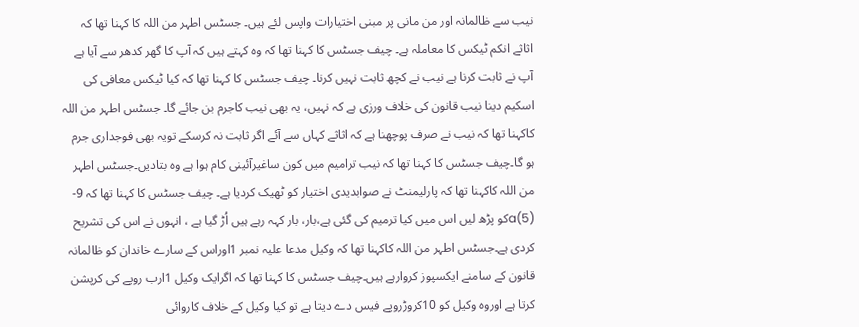نیب سے ظالمانہ اور من مانی پر مبنی اختیارات واپس لئے ہیں۔ جسٹس اطہر من اللہ کا کہنا تھا کہ اثاثے انکم ٹیکس کا معاملہ ہے۔ چیف جسٹس کا کہنا تھا کہ وہ کہتے ہیں کہ آپ کا گھر کدھر سے آیا ہے آپ نے ثابت کرنا ہے نیب نے کچھ ثابت نہیں کرنا۔ چیف جسٹس کا کہنا تھا کہ کیا ٹیکس معافی کی اسکیم دینا نیب قانون کی خلاف ورزی ہے کہ نہیں، یہ بھی نیب کاجرم بن جائے گا۔ جسٹس اطہر من اللہ کاکہنا تھا کہ نیب نے صرف پوچھنا ہے کہ اثاثے کہاں سے آئے اگر ثابت نہ کرسکے تویہ بھی فوجداری جرم ہو گا۔چیف جسٹس کا کہنا تھا کہ نیب ترامیم میں کون ساغیرآئینی کام ہوا ہے وہ بتادیں۔جسٹس اطہر من اللہ کاکہنا تھا کہ پارلیمنٹ نے صوابدیدی اختیار کو ٹھیک کردیا ہے۔ چیف جسٹس کا کہنا تھا کہ 9-a(5)کو پڑھ لیں اس میں کیا ترمیم کی گئی ہے،بار، بار کہہ رہے ہیں اُڑ گیا ہے ، انہوں نے اس کی تشریح کردی ہے۔جسٹس اطہر من اللہ کاکہنا تھا کہ وکیل مدعا علیہ نمبر 1اوراس کے سارے خاندان کو ظالمانہ قانون کے سامنے ایکسپوز کروارہے ہیں۔چیف جسٹس کا کہنا تھا کہ اگرایک وکیل 1ارب روپے کی کرپشن کرتا ہے اوروہ وکیل کو 10کروڑروپے فیس دے دیتا ہے تو کیا وکیل کے خلاف کاروائی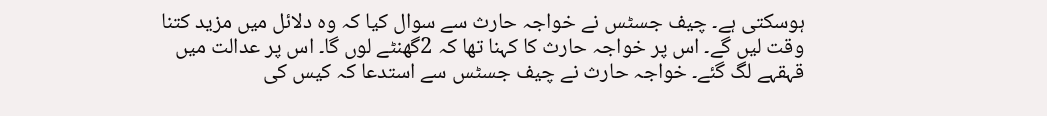ہوسکتی ہے۔ چیف جسٹس نے خواجہ حارث سے سوال کیا کہ وہ دلائل میں مزید کتنا وقت لیں گے۔ اس پر خواجہ حارث کا کہنا تھا کہ 2گھنٹے لوں گا۔ اس پر عدالت میں قہقہے لگ گئے۔ خواجہ حارث نے چیف جسٹس سے استدعا کہ کیس کی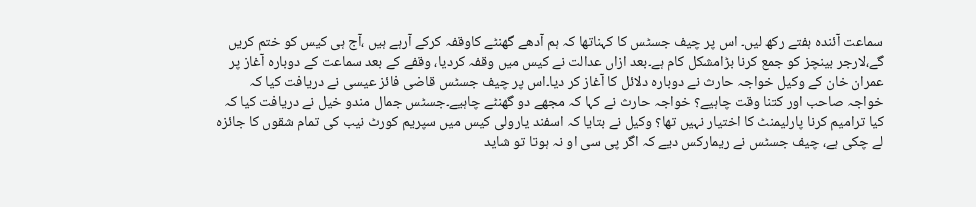سماعت آئندہ ہفتے رکھ لیں۔ اس پر چیف جسٹس کا کہناتھا کہ ہم آدھے گھنٹے کاوقفہ کرکے آرہے ہیں ،آج ہی کیس کو ختم کریں گے،لارجر بینچز کو جمع کرنا بڑامشکل کام ہے۔بعد ازاں عدالت نے کیس میں وقفہ کردیا، وقفے کے بعد سماعت کے دوبارہ آغاز پر عمران خان کے وکیل خواجہ حارث نے دوبارہ دلائل کا آغاز کر دیا۔اس پر چیف جسٹس قاضی فائز عیسی نے دریافت کیا کہ خواجہ صاحب اور کتنا وقت چاہیے؟ خواجہ حارث نے کہا کہ مجھے دو گھنٹے چاہیے۔جسٹس جمال مندو خیل نے دریافت کیا کہ کیا ترامیم کرنا پارلیمنٹ کا اختیار نہیں تھا؟ وکیل نے بتایا کہ اسفند یارولی کیس میں سپریم کورٹ نیب کی تمام شقوں کا جائزہ لے چکی ہے، چیف جسٹس نے ریمارکس دیے کہ اگر پی سی او نہ ہوتا تو شاید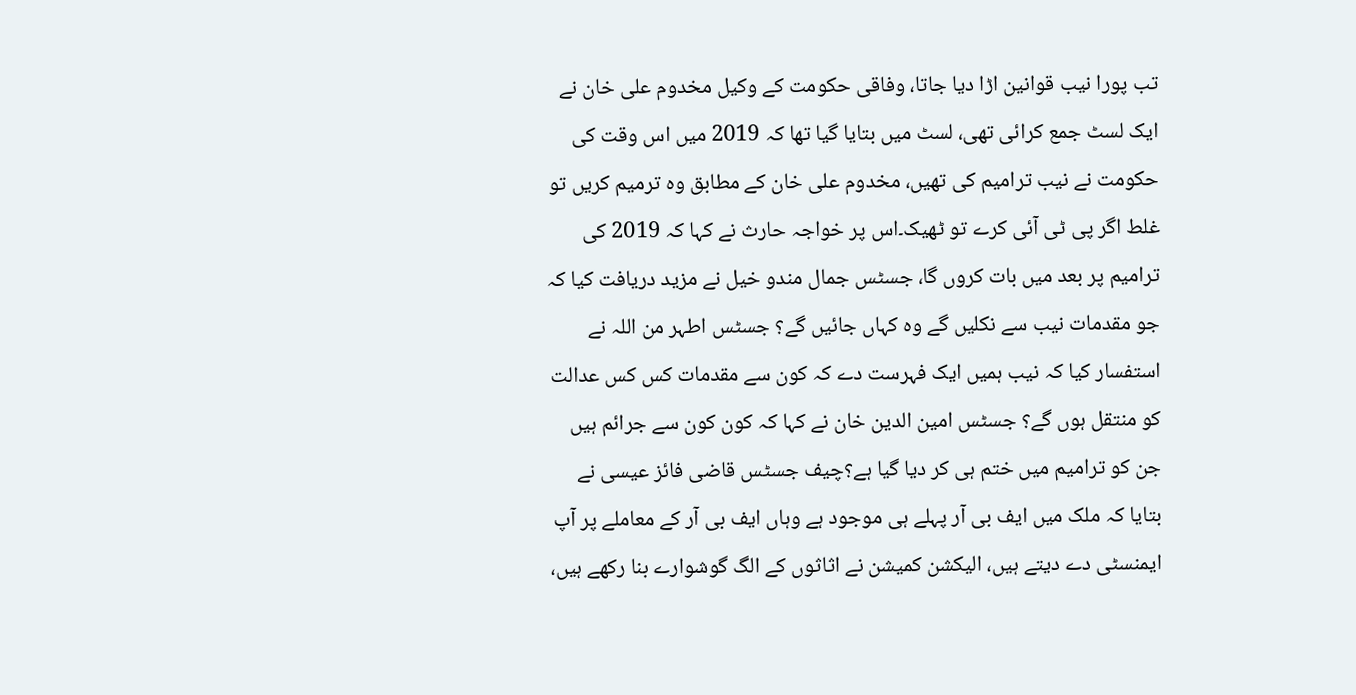تب پورا نیب قوانین اڑا دیا جاتا، وفاقی حکومت کے وکیل مخدوم علی خان نے ایک لسٹ جمع کرائی تھی، لسٹ میں بتایا گیا تھا کہ 2019 میں اس وقت کی حکومت نے نیب ترامیم کی تھیں، مخدوم علی خان کے مطابق وہ ترمیم کریں تو غلط اگر پی ٹی آئی کرے تو ٹھیک۔اس پر خواجہ حارث نے کہا کہ 2019 کی ترامیم پر بعد میں بات کروں گا، جسٹس جمال مندو خیل نے مزید دریافت کیا کہ جو مقدمات نیب سے نکلیں گے وہ کہاں جائیں گے؟ جسٹس اطہر من اللہ نے استفسار کیا کہ نیب ہمیں ایک فہرست دے کہ کون سے مقدمات کس کس عدالت کو منتقل ہوں گے؟ جسٹس امین الدین خان نے کہا کہ کون کون سے جرائم ہیں جن کو ترامیم میں ختم ہی کر دیا گیا ہے؟چیف جسٹس قاضی فائز عیسی نے بتایا کہ ملک میں ایف بی آر پہلے ہی موجود ہے وہاں ایف بی آر کے معاملے پر آپ ایمنسٹی دے دیتے ہیں، الیکشن کمیشن نے اثاثوں کے الگ گوشوارے بنا رکھے ہیں،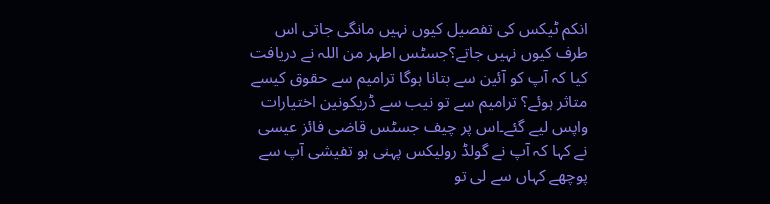انکم ٹیکس کی تفصیل کیوں نہیں مانگی جاتی اس طرف کیوں نہیں جاتے؟جسٹس اطہر من اللہ نے دریافت کیا کہ آپ کو آئین سے بتانا ہوگا ترامیم سے حقوق کیسے متاثر ہوئے؟ ترامیم سے تو نیب سے ڈریکونین اختیارات واپس لیے گئے۔اس پر چیف جسٹس قاضی فائز عیسی نے کہا کہ آپ نے گولڈ رولیکس پہنی ہو تفیشی آپ سے پوچھے کہاں سے لی تو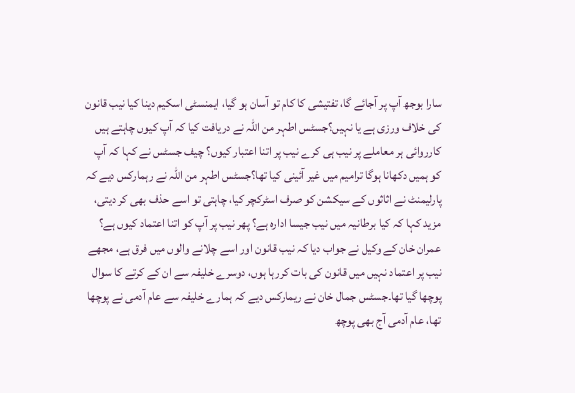سارا بوجھ آپ پر آجائے گا، تفتیشی کا کام تو آسان ہو گیا، ایمنسٹی اسکیم دینا کیا نیب قانون کی خلاف ورزی ہے یا نہیں؟جسٹس اطہر من اللہ نے دریافت کیا کہ آپ کیوں چاہتے ہیں کارروائی ہر معاملے پر نیب ہی کرے نیب پر اتنا اعتبار کیوں؟ چیف جسٹس نے کہا کہ آپ کو ہمیں دکھانا ہوگا ترامیم میں غیر آئینی کیا تھا؟جسٹس اطہر من اللہ نے رہمارکس دیے کہ پارلیمنٹ نے اثاثوں کے سیکشن کو صرف اسٹرکچر کیا، چاہتی تو اسے حذف بھی کر دیتی، مزید کہا کہ کیا برطانیہ میں نیب جیسا ادارہ ہے؟ پھر نیب پر آپ کو اتنا اعتماد کیوں ہے؟ عمران خان کے وکیل نے جواب دیا کہ نیب قانون اور اسے چلانے والوں میں فرق ہے، مجھے نیب پر اعتماد نہیں میں قانون کی بات کررہا ہوں، دوسرے خلیفہ سے ان کے کرتے کا سوال پوچھا گیا تھا۔جسٹس جمال خان نے ریمارکس دیے کہ ہمارے خلیفہ سے عام آدمی نے پوچھا تھا، عام آدمی آج بھی پوچھ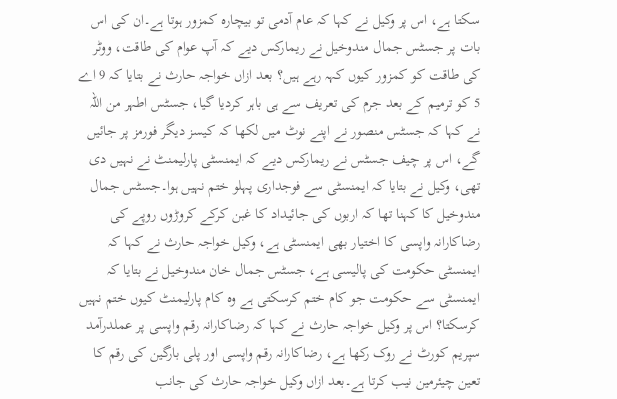سکتا ہے، اس پر وکیل نے کہا کہ عام آدمی تو بیچارہ کمزور ہوتا ہے۔ان کی اس بات پر جسٹس جمال مندوخیل نے ریمارکس دیے کہ آپ عوام کی طاقت، ووٹر کی طاقت کو کمزور کیوں کہہ رہے ہیں؟ بعد ازاں خواجہ حارث نے بتایا کہ 9 اے 5 کو ترمیم کے بعد جرم کی تعریف سے ہی باہر کردیا گیا، جسٹس اطہر من اللہ نے کہا کہ جسٹس منصور نے اپنے نوٹ میں لکھا کہ کیسز دیگر فورمز پر جائیں گے، اس پر چیف جسٹس نے ریمارکس دیے کہ ایمنسٹی پارلیمنٹ نے نہیں دی تھی، وکیل نے بتایا کہ ایمنسٹی سے فوجداری پہلو ختم نہیں ہوا۔جسٹس جمال مندوخیل کا کہنا تھا کہ اربوں کی جائیداد کا غبن کرکے کروڑوں روپے کی رضاکارانہ واپسی کا اختیار بھی ایمنسٹی ہے، وکیل خواجہ حارث نے کہا کہ ایمنسٹی حکومت کی پالیسی ہے، جسٹس جمال خان مندوخیل نے بتایا کہ ایمنسٹی سے حکومت جو کام ختم کرسکتی ہے وہ کام پارلیمنٹ کیوں ختم نہیں کرسکتا؟ اس پر وکیل خواجہ حارث نے کہا کہ رضاکارانہ رقم واپسی پر عملدرآمد سپریم کورٹ نے روک رکھا ہے، رضاکارانہ رقم واپسی اور پلی بارگین کی رقم کا تعین چیئرمین نیب کرتا ہے۔بعد ازاں وکیل خواجہ حارث کی جانب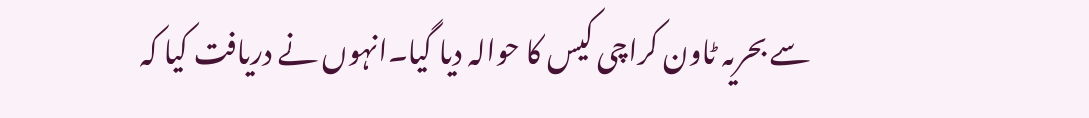سے بحریہ ٹاون کراچی کیس کا حوالہ دیا گیا۔انہوں نے دریافت کیا کہ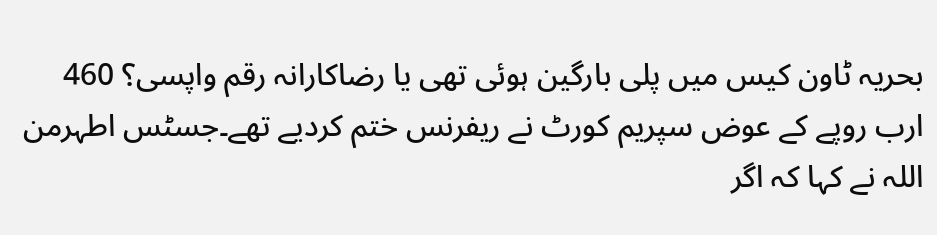بحریہ ٹاون کیس میں پلی بارگین ہوئی تھی یا رضاکارانہ رقم واپسی؟ 460 ارب روپے کے عوض سپریم کورٹ نے ریفرنس ختم کردیے تھے۔جسٹس اطہرمن اللہ نے کہا کہ اگر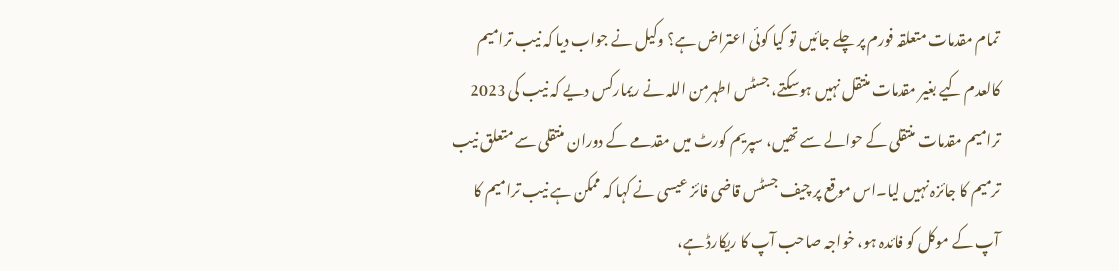تمام مقدمات متعلقہ فورم پر چلے جائیں تو کیا کوئی اعتراض ہے؟ وکیل نے جواب دیا کہ نیب ترامیم کالعدم کیے بغیر مقدمات منتقل نہیں ہوسکتے، جسٹس اطہرمن اللہ نے ریمارکس دیے کہ نیب کی 2023 ترامیم مقدمات منتقلی کے حوالے سے تھیں، سپریم کورٹ میں مقدمے کے دوران منتقلی سے متعلق نیب ترمیم کا جائزہ نہیں لیا۔اس موقع پر چیف جسٹس قاضی فائز عیسی نے کہا کہ ممکن ہے نیب ترامیم کا آپ کے موکل کو فائدہ ہو، خواجہ صاحب آپ کا ریکارڈ ہے،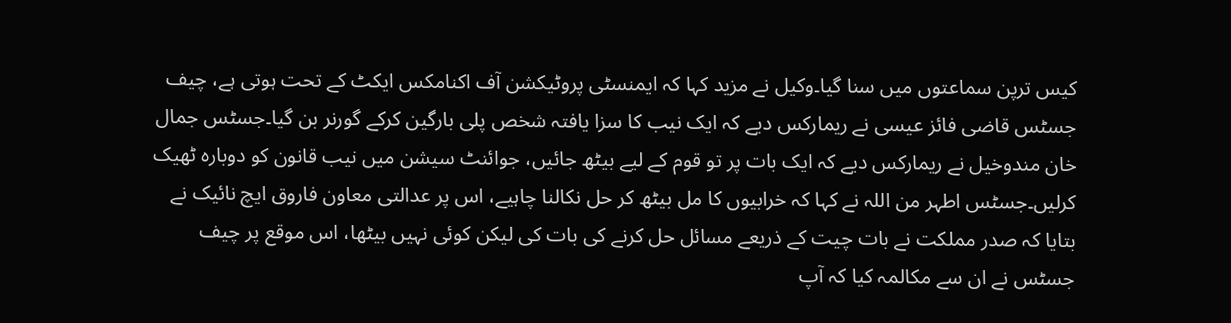کیس ترپن سماعتوں میں سنا گیا۔وکیل نے مزید کہا کہ ایمنسٹی پروٹیکشن آف اکنامکس ایکٹ کے تحت ہوتی ہے، چیف جسٹس قاضی فائز عیسی نے ریمارکس دیے کہ ایک نیب کا سزا یافتہ شخص پلی بارگین کرکے گورنر بن گیا۔جسٹس جمال خان مندوخیل نے ریمارکس دیے کہ ایک بات پر تو قوم کے لیے بیٹھ جائیں، جوائنٹ سیشن میں نیب قانون کو دوبارہ ٹھیک کرلیں۔جسٹس اطہر من اللہ نے کہا کہ خرابیوں کا مل بیٹھ کر حل نکالنا چاہیے، اس پر عدالتی معاون فاروق ایچ نائیک نے بتایا کہ صدر مملکت نے بات چیت کے ذریعے مسائل حل کرنے کی بات کی لیکن کوئی نہیں بیٹھا، اس موقع پر چیف جسٹس نے ان سے مکالمہ کیا کہ آپ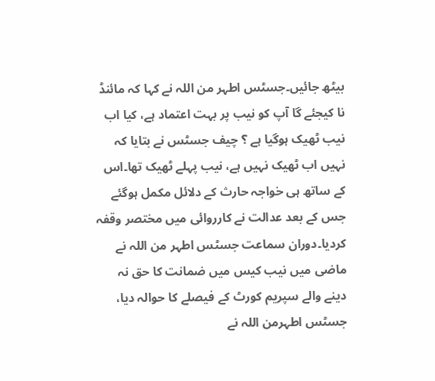بیٹھ جائیں۔جسٹس اطہر من اللہ نے کہا کہ مائنڈ نا کیجئے گا آپ کو نیب پر بہت اعتماد ہے، کیا اب نیب ٹھیک ہوگیا ہے ؟ چیف جسٹس نے بتایا کہ نہیں اب ٹھیک نہیں ہے، نیب پہلے ٹھیک تھا۔اس کے ساتھ ہی خواجہ حارث کے دلائل مکمل ہوگئے جس کے بعد عدالت نے کارروائی میں مختصر وقفہ کردیا۔دوران سماعت جسٹس اطہر من اللہ نے ماضی میں نیب کیس میں ضمانت کا حق نہ دینے والے سپریم کورٹ کے فیصلے کا حوالہ دیا، جسٹس اطہرمن اللہ نے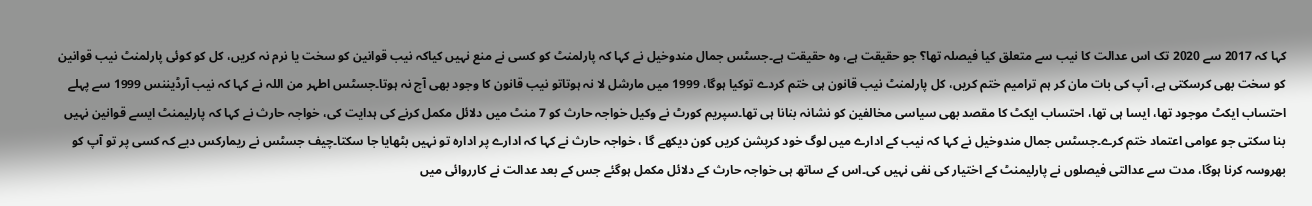کہا کہ 2017 سے 2020 تک اس عدالت کا نیب سے متعلق کیا فیصلہ تھا؟ جو حقیقت ہے، وہ حقیقت ہے۔جسٹس جمال مندوخیل نے کہا کہ پارلمنٹ کو کسی نے منع نہیں کیاکہ نیب قوانین کو سخت یا نرم نہ کریں، کل کو کوئی پارلمنٹ نیب قوانین کو سخت بھی کرسکتی ہے، آپ کی بات مان کر ہم ترامیم ختم کریں، کل پارلمنٹ نیب قانون ہی ختم کردے توکیا ہوگا، 1999 میں مارشل لا نہ ہوتاتو نیب قانون کا وجود بھی آج نہ ہوتا۔جسٹس اطہر من اللہ نے کہا کہ نیب آرڈیننس 1999 سے پہلے احتساب ایکٹ موجود تھا، ایسا ہی تھا، احتساب ایکٹ کا مقصد بھی سیاسی مخالفین کو نشانہ بنانا ہی تھا۔سپریم کورٹ نے وکیل خواجہ حارث کو 7 منٹ میں دلائل مکمل کرنے کی ہدایت کی، خواجہ حارث نے کہا کہ پارلیمنٹ ایسے قوانین نہیں بنا سکتی جو عوامی اعتماد ختم کرے۔جسٹس جمال مندوخیل نے کہا کہ نیب کے ادارے میں لوگ خود کرپشن کریں کون دیکھے گا ، خواجہ حارث نے کہا کہ ادارے پر ادارہ تو نہیں بٹھایا جا سکتا۔چیف جسٹس نے ریمارکس دیے کہ کسی پر تو آپ کو بھروسہ کرنا ہوگا، مدت سے عدالتی فیصلوں نے پارلیمنٹ کے اختیار کی نفی نہیں کی۔اس کے ساتھ ہی خواجہ حارث کے دلائل مکمل ہوگئے جس کے بعد عدالت نے کارروائی میں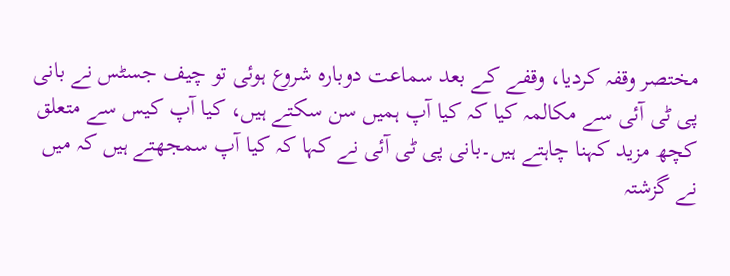مختصر وقفہ کردیا، وقفے کے بعد سماعت دوبارہ شروع ہوئی تو چیف جسٹس نے بانی پی ٹی آئی سے مکالمہ کیا کہ کیا آپ ہمیں سن سکتے ہیں، کیا آپ کیس سے متعلق کچھ مزید کہنا چاہتے ہیں۔بانی پی ٹی آئی نے کہا کہ کیا آپ سمجھتے ہیں کہ میں نے گزشتہ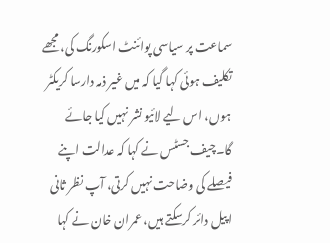سماعت پر سیاسی پوائنٹ اسکورنگ کی، مجھے تکلیف ہوئی کہا گیا کہ میں غیر ذمہ دارسا کریکٹر ہوں، اس لیے لائیو نشر نہیں کیا جائے گا۔چیف جسٹس نے کہا کہ عدالت اپنے فیصلے کی وضاحت نہیں کرتی، آپ نظر ثانی اپیل دائر کرسکتے ہیں، عمران خان نے کہا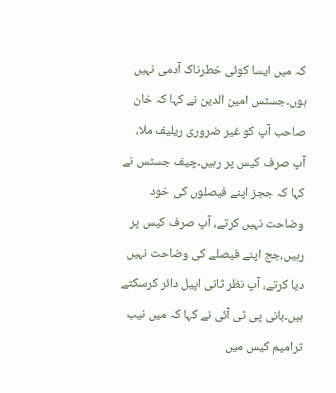کہ میں ایسا کوئی خطرناک آدمی نہیں ہوں۔جسٹس امین الدین نے کہا کہ خان صاحب آپ کو غیر ضروری ریلیف ملا، آپ صرف کیس پر رہیں۔چیف جسٹس نے کہا کہ ججز اپنے فیصلوں کی خود وضاحت نہیں کرتے، آپ صرف کیس پر رہیں،جج اپنے فیصلے کی وضاحت نہیں دیا کرتے، آپ نظر ثانی اپیل دائر کرسکتے ہیں۔بانی پی ٹی آئی نے کہا کہ میں نیب ترامیم کیس میں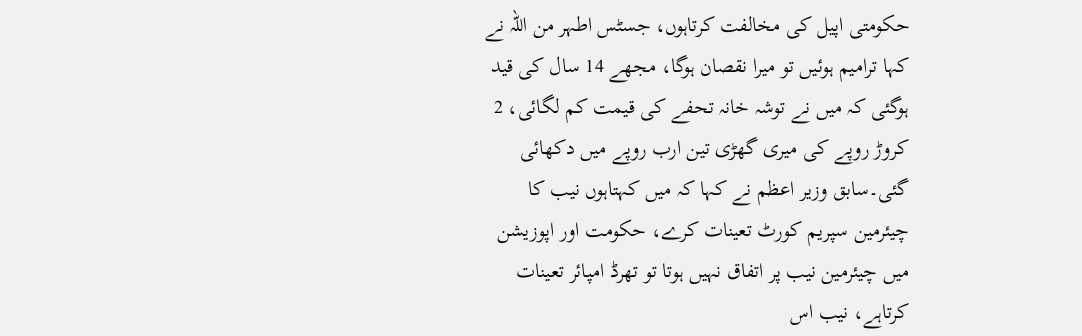حکومتی اپیل کی مخالفت کرتاہوں، جسٹس اطہر من اللہ نے کہا ترامیم ہوئیں تو میرا نقصان ہوگا، مجھے 14 سال کی قید ہوگئی کہ میں نے توشہ خانہ تحفے کی قیمت کم لگائی، 2 کروڑ روپے کی میری گھڑی تین ارب روپے میں دکھائی گئی۔سابق وزیر اعظم نے کہا کہ میں کہتاہوں نیب کا چیئرمین سپریم کورٹ تعینات کرے، حکومت اور اپوزیشن میں چیئرمین نیب پر اتفاق نہیں ہوتا تو تھرڈ امپائر تعینات کرتاہے، نیب اس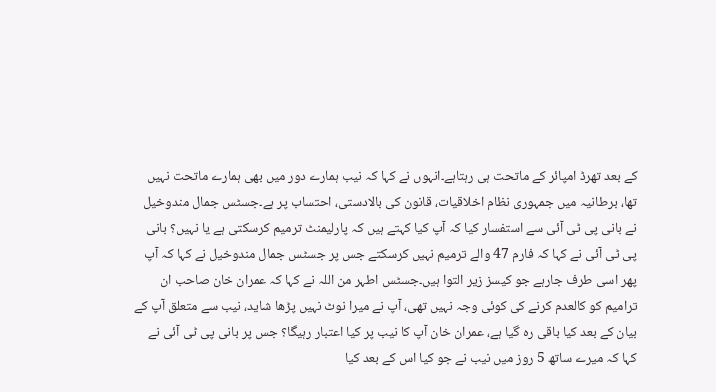کے بعد تھرڈ امپائر کے ماتحت ہی رہتاہے۔انہوں نے کہا کہ نیب ہمارے دور میں بھی ہمارے ماتحت نہیں تھا، برطانیہ میں جمہوری نظام اخلاقیات، قانون کی بالادستی، احتساب پر ہے۔جسٹس جمال مندوخیل نے بانی پی ٹی آئی سے استفسار کیا کہ آپ کیا کہتے ہیں کہ پارلیمنٹ ترمیم کرسکتی ہے یا نہیں؟ بانی پی ٹی آئی نے کہا کہ فارم 47 والے ترمیم نہیں کرسکتے جس پر جسٹس جمال مندوخیل نے کہا کہ آپ پھر اسی طرف جارہے جو کیسز زیر التوا ہیں۔جسٹس اطہر من اللہ نے کہا کہ عمران خان صاحب ان ترامیم کو کالعدم کرنے کی کوئی وجہ نہیں تھی، آپ نے میرا نوٹ نہیں پڑھا شاید، نیب سے متعلق آپ کے بیان کے بعد کیا باقی رہ گیا ہے، عمران خان آپ کا نیب پر کیا اعتبار رہیگا؟ جس پر بانی پی ٹی آئی نے کہا کہ میرے ساتھ 5 روز میں نیب نے جو کیا اس کے بعد کیا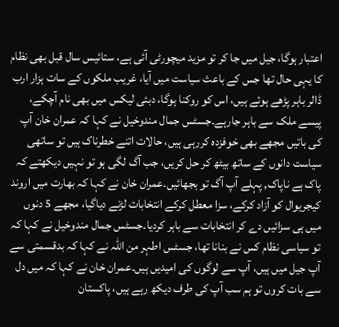اعتبار ہوگا، جیل میں جا کر تو مزید میچورٹی آئی ہے، ستائیس سال قبل بھی نظام کا یہی حال تھا جس کے باعث سیاست میں آیا، غریب ملکوں کے سات ہزار ارب ڈالر باہر پڑھے ہوئے ہیں، اس کو روکنا ہوگا، دبئی لیکس میں بھی نام آچکے، پیسے ملک سے باہر جارہے۔جسٹس جمال مندوخیل نے کہا کہ عمران خان آپ کی باتیں مجھے بھی خوفزدہ کررہی ہیں، حالات اتنے خطرناک ہیں تو ساتھی سیاست دانوں کے ساتھ بیٹھ کر حل کریں، جب آگ لگی ہو تو نہیں دیکھتے کہ پاک ہے ناپاک, پہلے آپ آگ تو بجھائیں۔عمران خان نے کہا کہ بھارت میں اروند کیجریوال کو آزاد کرکے، سزا معطل کرکے انتخابات لڑنے دیاگیا، مجھے 5 دنوں میں ہی سزائیں دے کر انتخابات سے باہر کردیا۔جسٹس جمال مندوخیل نے کہا کہ تو سیاسی نظام کس نے بنانا تھا، جسٹس اطہر من اللہ نے کہا کہ بدقسمتی سے آپ جیل میں ہیں، آپ سے لوگوں کی امیدیں ہیں۔عمران خان نے کہا کہ میں دل سے بات کروں تو ہم سب آپ کی طرف دیکھ رہے ہیں، پاکستان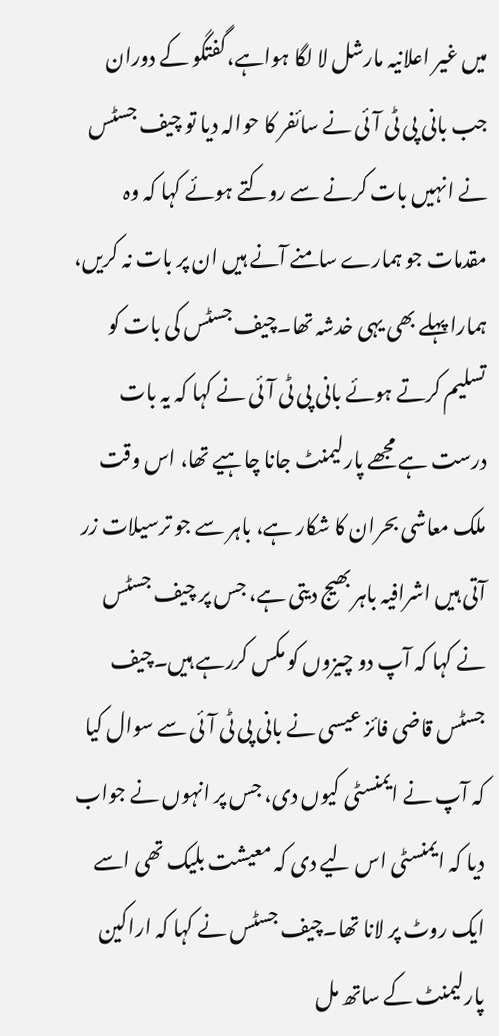میں غیر اعلانیہ مارشل لا لگا ہواہے،گفتگو کے دوران جب بانی پی ٹی آئی نے سائفر کا حوالہ دیا تو چیف جسٹس نے انہیں بات کرنے سے روکتے ہوئے کہا کہ وہ مقدمات جو ہمارے سامنے آنے ہیں ان پر بات نہ کریں، ہمارا پہلے بھی یہی خدشہ تھا۔چیف جسٹس کی بات کو تسلیم کرتے ہوئے بانی پی ٹی آئی نے کہا کہ یہ بات درست ہے مجھے پارلیمنٹ جانا چاہیے تھا، اس وقت ملک معاشی بحران کا شکار ہے، باہر سے جو ترسیلات زر آتی ہیں اشرافیہ باہر بھیج دیتی ہے، جس پر چیف جسٹس نے کہا کہ آپ دو چیزوں کو مکس کررہے ہیں۔چیف جسٹس قاضی فائز عیسی نے بانی پی ٹی آئی سے سوال کیا کہ آپ نے ایمنسٹی کیوں دی، جس پر انہوں نے جواب دیا کہ ایمنسٹی اس لیے دی کہ معیشت بلیک تھی اسے ایک روٹ پر لانا تھا۔چیف جسٹس نے کہا کہ اراکین پارلیمنٹ کے ساتھ مل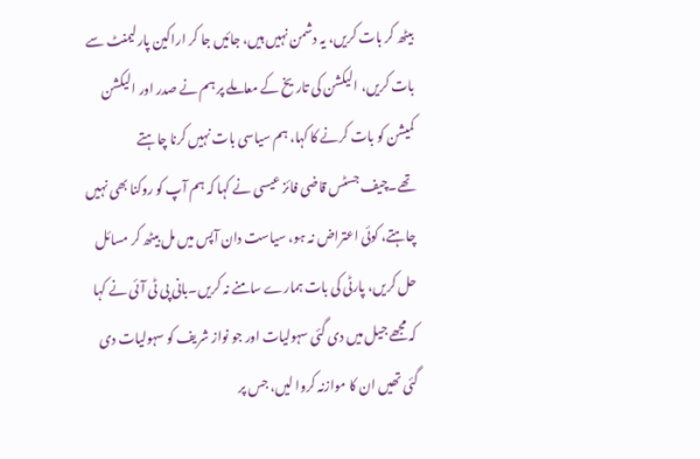بیٹھ کر بات کریں، یہ دشمن نہیں ہیں، جائیں جا کر اراکین پارلیمنٹ سے بات کریں، الیکشن کی تاریخ کے معاملے پر ہم نے صدر اور الیکشن کمیشن کو بات کرنے کا کہا، ہم سیاسی بات نہیں کرنا چاہتے تھے۔چیف جسٹس قاضی فائز عیسی نے کہا کہ ہم آپ کو روکنا بھی نہیں چاہتے، کوئی اعتراض نہ ہو، سیاست دان آپس میں مل بیٹھ کر مسائل حل کریں، پارٹی کی بات ہمارے سامنے نہ کریں۔بانی پی ٹی آئی نے کہا کہ مجھے جیل میں دی گئی سہولیات اور جو نواز شریف کو سہولیات دی گئی تھیں ان کا موازنہ کروا لیں، جس پر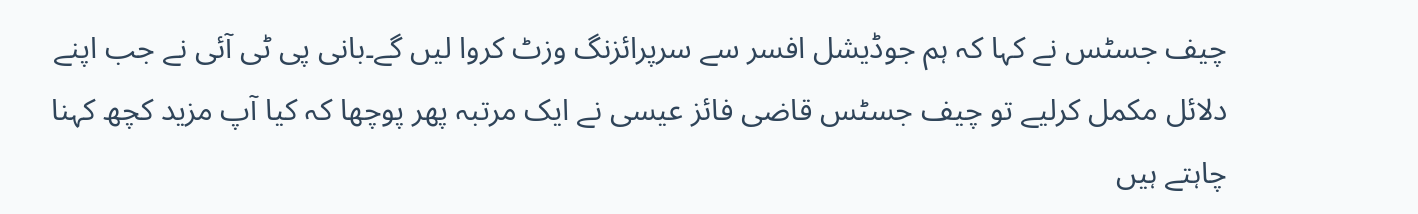چیف جسٹس نے کہا کہ ہم جوڈیشل افسر سے سرپرائزنگ وزٹ کروا لیں گے۔بانی پی ٹی آئی نے جب اپنے دلائل مکمل کرلیے تو چیف جسٹس قاضی فائز عیسی نے ایک مرتبہ پھر پوچھا کہ کیا آپ مزید کچھ کہنا چاہتے ہیں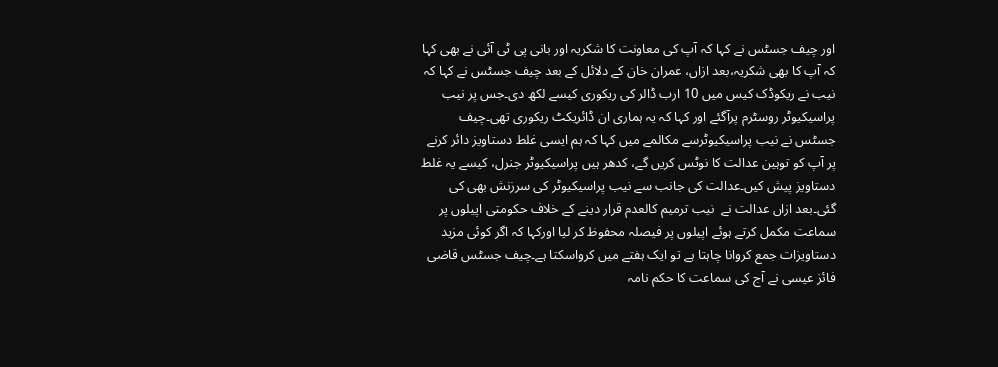اور چیف جسٹس نے کہا کہ آپ کی معاونت کا شکریہ اور بانی پی ٹی آئی نے بھی کہا کہ آپ کا بھی شکریہ،بعد ازاں، عمران خان کے دلائل کے بعد چیف جسٹس نے کہا کہ نیب نے ریکوڈک کیس میں 10 ارب ڈالر کی ریکوری کیسے لکھ دی۔جس پر نیب پراسیکیوٹر روسٹرم پرآگئے اور کہا کہ یہ ہماری ان ڈائریکٹ ریکوری تھی۔چیف جسٹس نے نیب پراسیکیوٹرسے مکالمے میں کہا کہ ہم ایسی غلط دستاویز دائر کرنے پر آپ کو توہین عدالت کا نوٹس کریں گے، کدھر ہیں پراسیکیوٹر جنرل، کیسے یہ غلط دستاویز پیش کیں۔عدالت کی جانب سے نیب پراسیکیوٹر کی سرزنش بھی کی گئی۔بعد ازاں عدالت نے  نیب ترمیم کالعدم قرار دینے کے خلاف حکومتی اپیلوں پر سماعت مکمل کرتے ہوئے اپیلوں پر فیصلہ محفوظ کر لیا اورکہا کہ اگر کوئی مزید دستاویزات جمع کروانا چاہتا ہے تو ایک ہفتے میں کرواسکتا ہے۔چیف جسٹس قاضی فائز عیسی نے آج کی سماعت کا حکم نامہ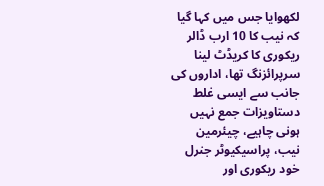لکھوایا جس میں کہا گیا کہ نیب کا 10 ارب ڈالر ریکوری کا کریڈٹ لینا سرپرائزنگ تھا، اداروں کی جانب سے ایسی غلط دستاویزات جمع نہیں ہونی چاہیے، چیئرمین نیب، پراسیکیوٹر جنرل خود ریکوری اور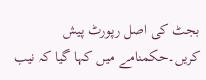بجٹ کی اصل رپورٹ پیش کریں۔حکمنامے میں کہا گیا کہ نیب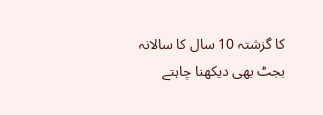کا گزشتہ 10 سال کا سالانہ بجٹ بھی دیکھنا چاہتے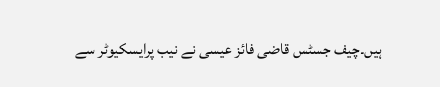ہیں۔چیف جسٹس قاضی فائز عیسی نے نیب پرایسکیوٹر سے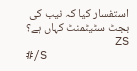استفسار کیا کہ نیب کی بجٹ سٹیٹمنٹ کہاں ہے؟ ZS
#/S